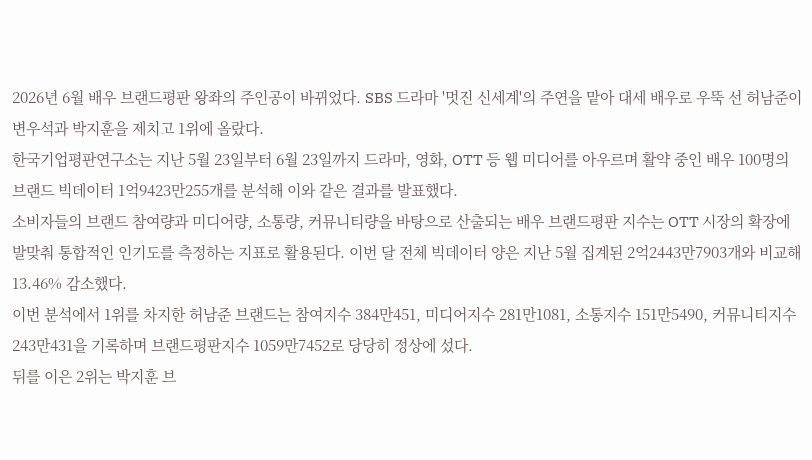2026년 6월 배우 브랜드평판 왕좌의 주인공이 바뀌었다. SBS 드라마 '멋진 신세계'의 주연을 맡아 대세 배우로 우뚝 선 허남준이 변우석과 박지훈을 제치고 1위에 올랐다.
한국기업평판연구소는 지난 5월 23일부터 6월 23일까지 드라마, 영화, OTT 등 웹 미디어를 아우르며 활약 중인 배우 100명의 브랜드 빅데이터 1억9423만255개를 분석해 이와 같은 결과를 발표했다.
소비자들의 브랜드 참여량과 미디어량, 소통량, 커뮤니티량을 바탕으로 산출되는 배우 브랜드평판 지수는 OTT 시장의 확장에 발맞춰 통합적인 인기도를 측정하는 지표로 활용된다. 이번 달 전체 빅데이터 양은 지난 5월 집계된 2억2443만7903개와 비교해 13.46% 감소했다.
이번 분석에서 1위를 차지한 허남준 브랜드는 참여지수 384만451, 미디어지수 281만1081, 소통지수 151만5490, 커뮤니티지수 243만431을 기록하며 브랜드평판지수 1059만7452로 당당히 정상에 섰다.
뒤를 이은 2위는 박지훈 브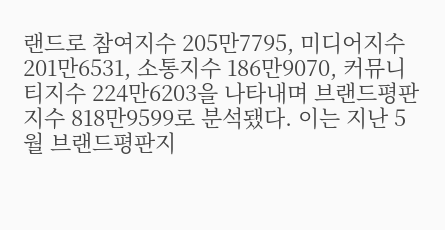랜드로 참여지수 205만7795, 미디어지수 201만6531, 소통지수 186만9070, 커뮤니티지수 224만6203을 나타내며 브랜드평판지수 818만9599로 분석됐다. 이는 지난 5월 브랜드평판지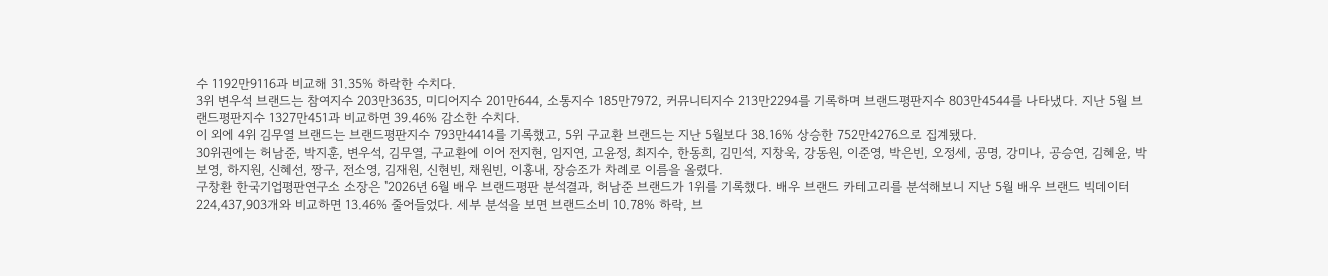수 1192만9116과 비교해 31.35% 하락한 수치다.
3위 변우석 브랜드는 참여지수 203만3635, 미디어지수 201만644, 소통지수 185만7972, 커뮤니티지수 213만2294를 기록하며 브랜드평판지수 803만4544를 나타냈다. 지난 5월 브랜드평판지수 1327만451과 비교하면 39.46% 감소한 수치다.
이 외에 4위 김무열 브랜드는 브랜드평판지수 793만4414를 기록했고, 5위 구교환 브랜드는 지난 5월보다 38.16% 상승한 752만4276으로 집계됐다.
30위권에는 허남준, 박지훈, 변우석, 김무열, 구교환에 이어 전지현, 임지연, 고윤정, 최지수, 한동희, 김민석, 지창욱, 강동원, 이준영, 박은빈, 오정세, 공명, 강미나, 공승연, 김혜윤, 박보영, 하지원, 신혜선, 짱구, 전소영, 김재원, 신현빈, 채원빈, 이홍내, 장승조가 차례로 이름을 올렸다.
구창환 한국기업평판연구소 소장은 "2026년 6월 배우 브랜드평판 분석결과, 허남준 브랜드가 1위를 기록했다. 배우 브랜드 카테고리를 분석해보니 지난 5월 배우 브랜드 빅데이터 224,437,903개와 비교하면 13.46% 줄어들었다. 세부 분석을 보면 브랜드소비 10.78% 하락, 브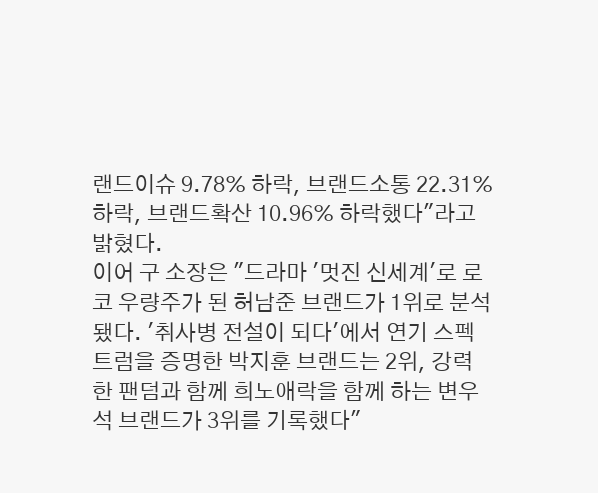랜드이슈 9.78% 하락, 브랜드소통 22.31% 하락, 브랜드확산 10.96% 하락했다"라고 밝혔다.
이어 구 소장은 "드라마 '멋진 신세계'로 로코 우량주가 된 허남준 브랜드가 1위로 분석됐다. '취사병 전설이 되다'에서 연기 스펙트럼을 증명한 박지훈 브랜드는 2위, 강력한 팬덤과 함께 희노애락을 함께 하는 변우석 브랜드가 3위를 기록했다"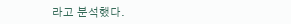라고 분석했다.